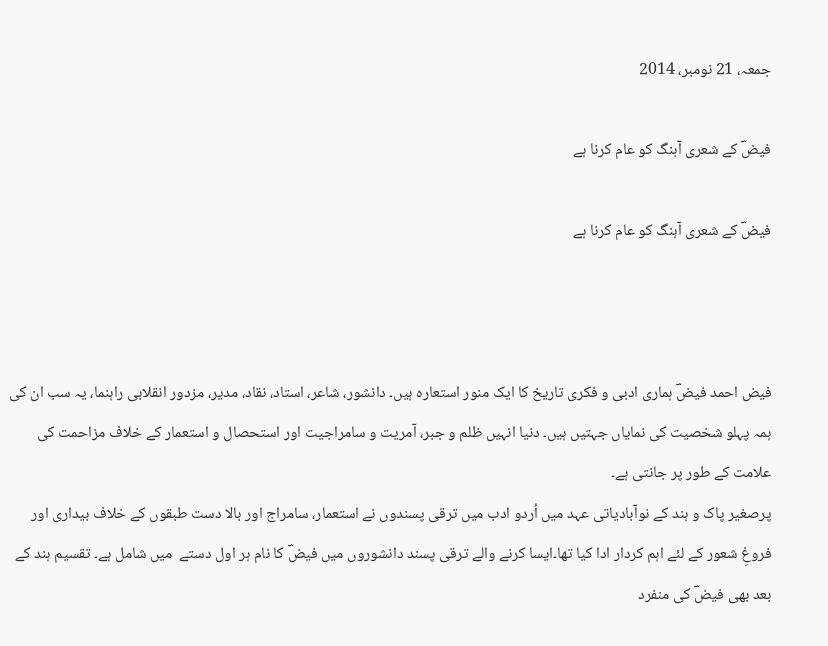جمعہ، 21 نومبر، 2014

فیضؔ کے شعری آہنگ کو عام کرنا ہے

فیضؔ کے شعری آہنگ کو عام کرنا ہے



فیض احمد فیضؔ ہماری ادبی و فکری تاریخ کا ایک منور استعارہ ہیں۔ دانشور، شاعر، استاد، نقاد، مدیر، مزدور انقلابی راہنما، یہ سب ان کی ہمہ پہلو شخصیت کی نمایاں جہتیں ہیں۔ دنیا انہیں ظلم و جبر، آمریت و سامراجیت اور استحصال و استعمار کے خلاف مزاحمت کی علامت کے طور پر جانتی ہے۔
پرصغیر پاک و ہند کے نوآبادیاتی عہد میں اُردو ادب میں ترقی پسندوں نے استعمار، سامراج اور بالا دست طبقوں کے خلاف بیداری اور فروغِ شعور کے لئے اہم کردار ادا کیا تھا۔ایسا کرنے والے ترقی پسند دانشوروں میں فیضؔ کا نام ہر اول دستے  میں شامل ہے۔ تقسیم ہند کے بعد بھی فیضؔ کی منفرد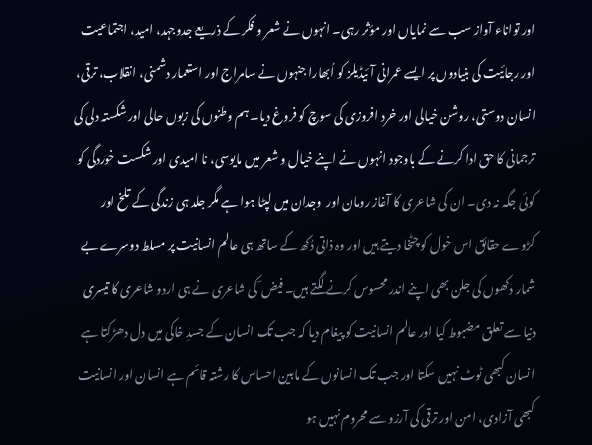اور تواناء آواز سب سے نمایاں اور مؤثر رہی۔ انہوں نے شعر و فکر کے ذریعے جدوجہد، امید، اجتماعیت اور رجائیت کی بنیادوں پر ایسے عمرانی آئیڈیلز کو اُبھارا جنہوں نے سامراج اور استعمار دشمنی، انقلاب، ترقی، انسان دوستی، روشن خیالی اور خرد افروزی کی سوچ کو فروغ دیا۔ ہم وطنوں کی زبوں حالی اور شکستہ دلی کی ترجمانی کا حق ادا کرنے کے باوجود انہوں نے اپنے خیال و شعر میں مایوسی، نا امیدی اور شکست خوردگی کو کوئی جگہ نہ دی۔ ان کی شاعری کا آغاز رومان اور  وجدان میں لپٹا ہوا ہے مگر جلد ہی زندگی کے تلخ اور کڑوے حقائق اس خول کو چٹخا دیتے ہیں اور وہ ذاتی دُکھ کے ساتھ ہی عالم انسانیت پر مسلط دوسرے بے شمار دکھوں کی جلن بھی اپنے اندر محسوس کرنے لگتے ہیں۔ فیض ؔ کی شاعری نے ہی اردو شاعری کا تیسری دنیا سے تعلق مضبوط کیا اور عالم انسانیت کو پیغام دیا کہ جب تک انسان کے جسدِ خاکی میں دل دھڑکتا ہے انسان کبھی ٹوٹ نہیں سکتا اور جب تک انسانوں کے مابین احساس کا رشتہ قائم ہے انسان اور انسانیت کبھی آزادی، امن اور ترقی کی آرزو سے محروم نہیں ہو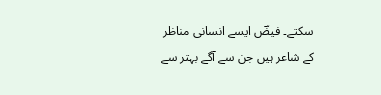سکتے۔ فیضؔ ایسے انسانی مناظر کے شاعر ہیں جن سے آگے بہتر سے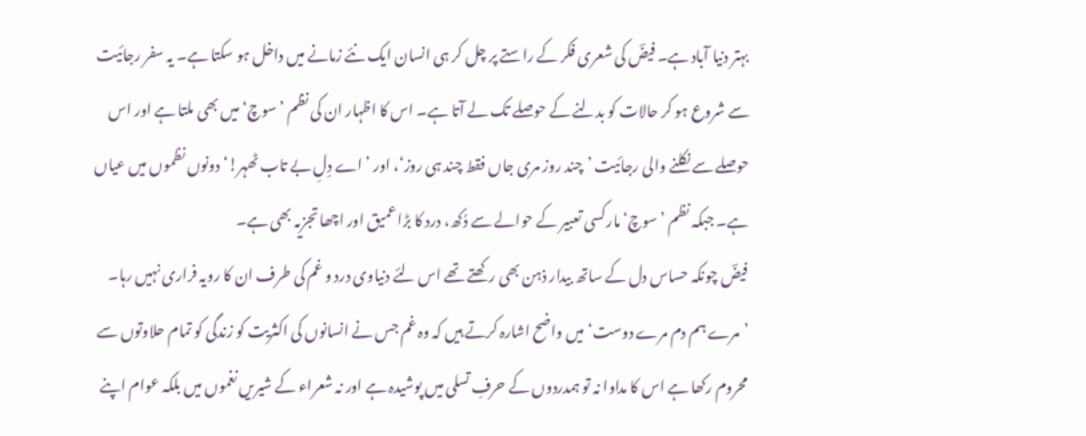بہتر دنیا آباد ہے۔ فیضؔ کی شعری فکر کے راستے پر چل کر ہی انسان ایک نئے زمانے میں داخل ہو سکتا ہے۔ یہ سفر رجائیت سے شروع ہو کر حالات کو بدلنے کے حوصلے تک لے آتا ہے۔ اس کا اظہار ان کی نظم ’سوچ‘ میں بھی ملتا ہے اور اس حوصلے سے نکلنے والی رجائیت ’چند روز مری جاں فقط چند ہی روز‘، اور ’اے دِلِ بے تاب ٹھہر!‘ دونوں نظموں میں عیاں ہے۔ جبکہ نظم ’سوچ‘ مارکسی تعبیر کے حوالے سے دُکھ، درد کا بڑا عمیق اور اچھا تجزیہ بھی ہے۔
فیضؔ چونکہ حساس دل کے ساتھ بیدار ذہن بھی رکھتے تھے اس لئے دنیاوی درد و غم کی طرف ان کا رویہ فراری نہیں رہا۔  ’مرے ہم دم مرے دوست‘ میں واضح اشارہ کرتے ہیں کہ وہ غم جس نے انسانوں کی اکثریت کو زندگی کو تمام حلاوتوں سے محروم رکھا ہے اس کا مداوا نہ تو ہمدردوں کے حرفِ تسلی میں پوشیدہ ہے اور نہ شعراء کے شیریں نغموں میں بلکہ عوام اپنے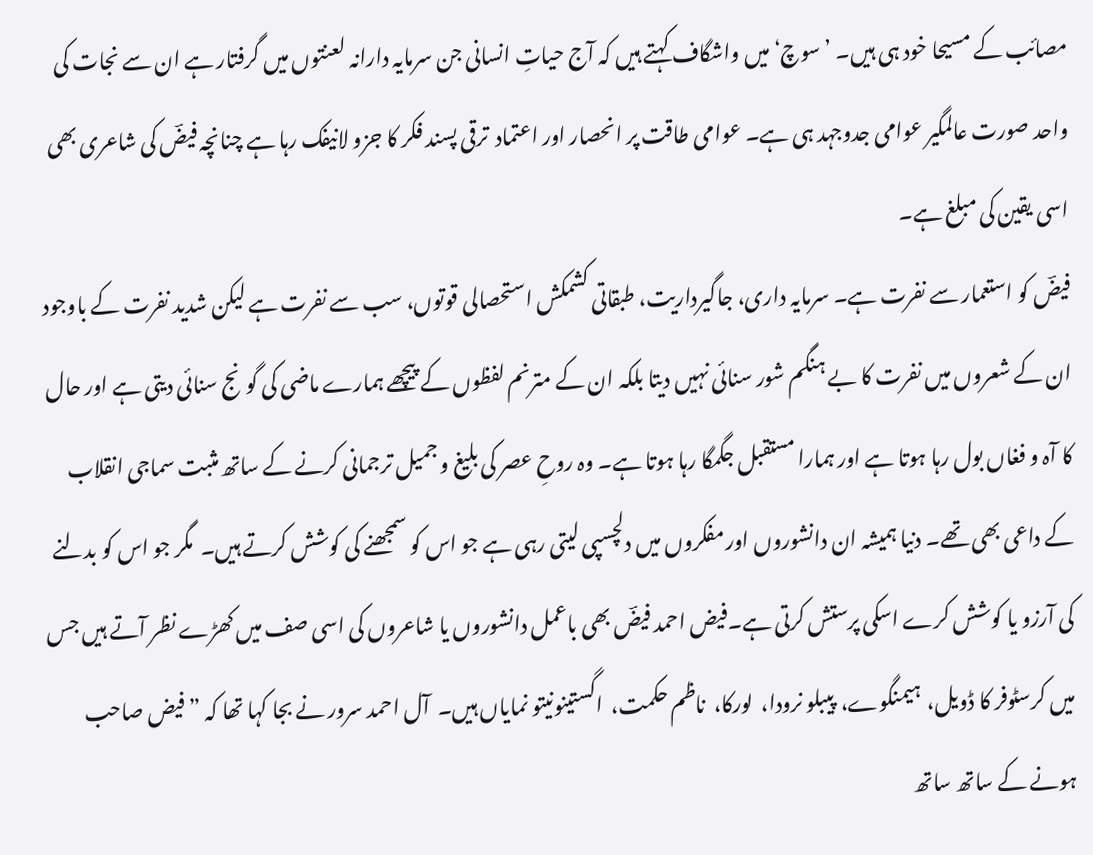مصائب کے مسیحا خود ہی ہیں۔ ’سوچ‘ میں واشگاف کہتے ہیں کہ آج حیاتِ انسانی جن سرمایہ دارانہ لعنتوں میں گرفتار ہے ان سے نجات کی واحد صورت عالمگیر عوامی جدوجہد ہی ہے۔ عوامی طاقت پر انحصار اور اعتماد  ترقی پسند فکر کا جزو لانیفک رہا ہے چنانچہ فیضؔ کی شاعری بھی اسی یقین کی مبلغ ہے۔
فیضؔ کو استعمار سے نفرت ہے۔ سرمایہ داری، جاگیرداریت، طبقاتی کشمکش استحصالی قوتوں، سب سے نفرت ہے لیکن شدید نفرت کے باوجود ان کے شعروں میں نفرت کا بے ہنگم شور سنائی نہیں دیتا بلکہ ان کے مترنم لفظوں کے پیچھے ہمارے ماضی کی گونج سنائی دیتی ہے اور حال کا آہ و فغاں بول رہا ہوتا ہے اور ہمارا مستقبل جگمگا رہا ہوتا ہے۔ وہ روحِ عصر کی بلیغ و جمیل ترجمانی کرنے کے ساتھ مثبت سماجی انقلاب کے داعی بھی تھے۔ دنیا ہمیشہ ان دانشوروں اور مفکروں میں دلچسپی لیتی رہی ہے جو اس کو سمجھنے کی کوشش کرتے ہیں۔  مگر جو اس کو بدلنے کی آرزو یا کوشش کرے اسکی پرستش کرتی ہے۔فیض احمد فیضؔ بھی باعمل دانشوروں یا شاعروں کی اسی صف میں کھڑے نظر آتے ہیں جس میں کرسٹوفر کا ڈویل،  ہیمنگوے،  پیبلو نرودا،  لورکا،  ناظم حکمت،  اگستینونیتو نمایاں ہیں۔  آل احمد سرور نے بجا کہا تھا کہ ”فیض صاحب ہونے کے ساتھ ساتھ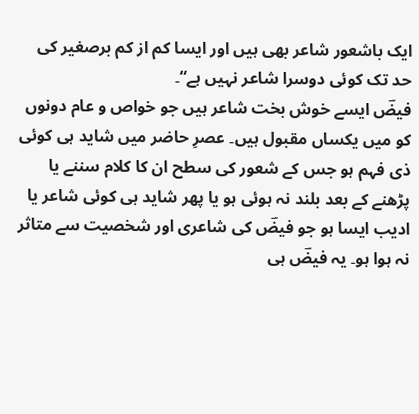ایک باشعور شاعر بھی ہیں اور ایسا کم از کم برصغیر کی حد تک کوئی دوسرا شاعر نہیں ہے“۔
فیضؔ ایسے خوش بخت شاعر ہیں جو خواص و عام دونوں کو میں یکساں مقبول ہیں۔ عصرِ حاضر میں شاید ہی کوئی ذی فہم ہو جس کے شعور کی سطح ان کا کلام سننے یا پڑھنے کے بعد بلند نہ ہوئی ہو یا پھر شاید ہی کوئی شاعر یا ادیب ایسا ہو جو فیضؔ کی شاعری اور شخصیت سے متاثر نہ ہوا ہو۔ یہ فیضؔ ہی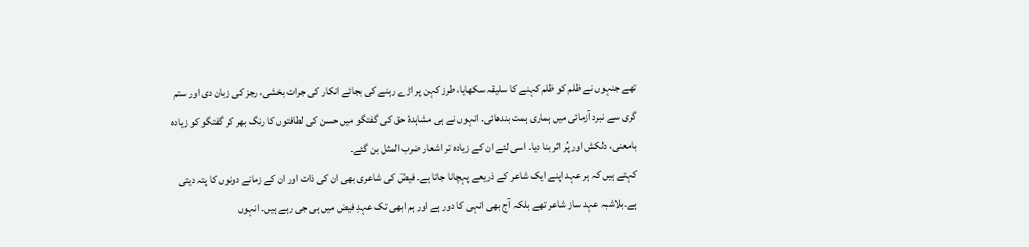تھے جنہوں نے ظلم کو ظلم کہنے کا سلیقہ سکھایا، طرز کہن پر اڑے رہنے کی بجائے انکار کی جرات بخشی، رجز کی زبان دی اور ستم گری سے نبرد آزمائی میں ہماری ہمت بندھائی۔ انہوں نے ہی مشاہدۂ حق کی گفتگو میں حسن کی لطافتوں کا رنگ بھر کر گفتگو کو زیادہ بامعنی، دلکش اور پُر اثر بنا دیا۔ اسی لئے ان کے زیادہ تر اشعار ضرب المثل بن گئے۔
کہتے ہیں کہ ہر عہد اپنے ایک شاعر کے ذریعے پہچانا جاتا ہے۔ فیضؔ کی شاعری بھی ان کی ذات اور ان کے زمانے دونوں کا پتہ دیتی ہے۔بلاشبہ عہد ساز شاعر تھے بلکہ آج بھی انہی کا دور ہے اور ہم ابھی تک عہدِ فیض میں ہی جی رہے ہیں۔ انہوں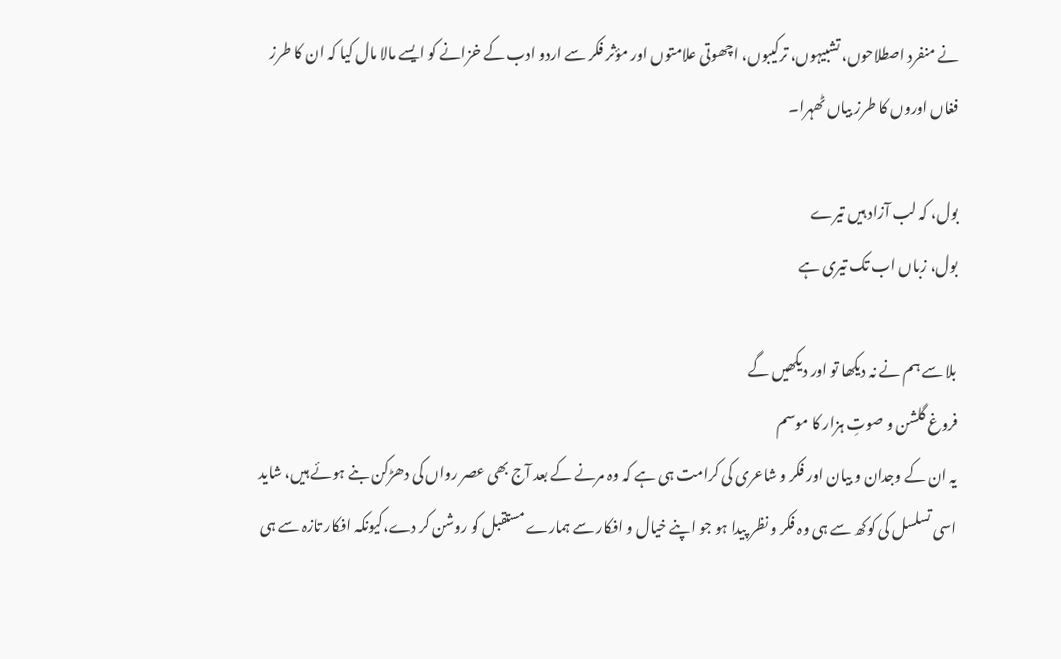نے منفرد اصطلاحوں، تشبیہوں، ترکیبوں، اچھوتی علامتوں اور مؤثر فکر سے اردو ادب کے خزانے کو ایسے مالا مال کیا کہ ان کا طرز فغاں اوروں کا طرز بیاں ٹھہرا۔

بول، کہ لب آزاد ہیں تیرے
بول، زباں اب تک تیری ہے

بلا سے ہم نے نہ دیکھا تو اور دیکھیں گے
فروغ گلشن و صوتِ ہزار کا موسم
یہ ان کے وجدان و بیان اور فکر و شاعری کی کرامت ہی ہے کہ وہ مرنے کے بعد آج بھی عصر رواں کی دھڑکن بنے ہوئے ہیں، شاید اسی تسلسل کی کوکھ سے ہی وہ فکر و نظر پیدا ہو جو اپنے خیال و افکار سے ہمارے مستقبل کو روشن کر دے،کیونکہ افکار تازہ سے ہی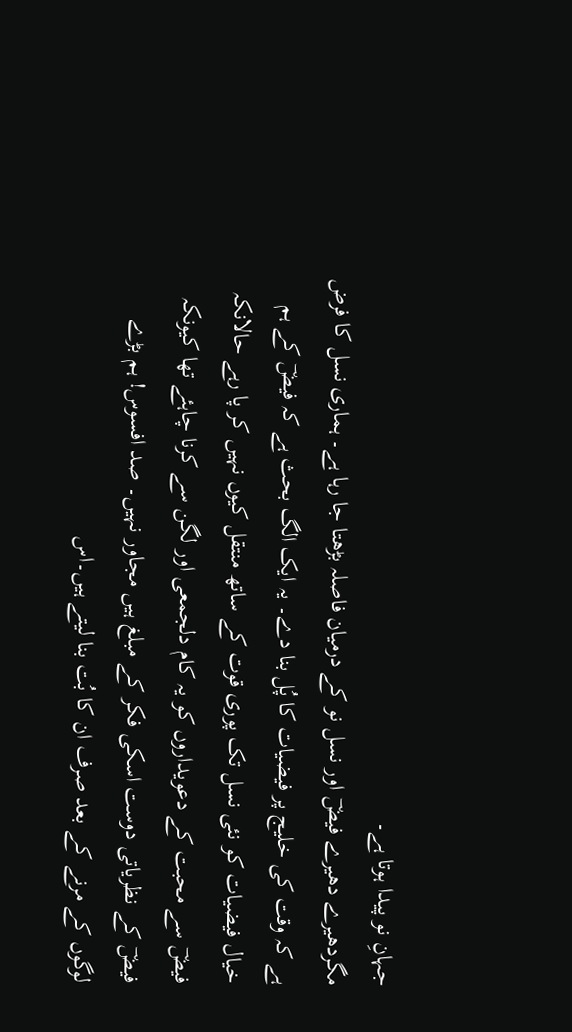جہانِ نو پیدا ہوتا ہے۔
مگردھیرے دھیرے فیضؔ اور نسل نو کے درمیان فاصلہ بڑھتا جا رہا ہے۔ ہماری نسل کا فرض ہے کہ وقت کی خلیج پر فیضیات کا پُل بنا دے۔ یہ ایک الگ بحث ہے کہ فیضؔ کے ہم خیال فیضیات کو نئی نسل تک پوری قوت کے ساتھ منتقل کیوں نہیں کر پا رہے حالانکہ فیضؔ سے محبت کے دعویداروں کو یہ کام دلجمعی اور لگن سے کرنا چاہئے تھا کیونکہ فیضؔ کے نظریاتی دوست اسکی فکر کے مبلغ ہیں مجاور نہیں۔ صد افسوس! ہم بڑے لوگوں کے مرنے کے بعد صرف ان کا بُت بنا لیتے ہیں۔اس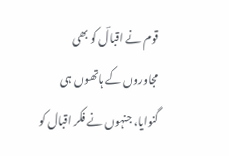قوم نے اقبالؔ کو بھی مجاوروں کے ہاتھوں ہی گنوایا، جنہوں نے فکر اقبال کو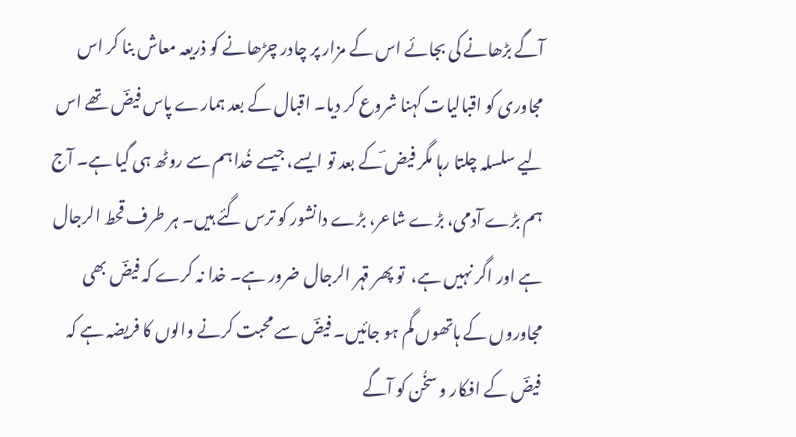آگے بڑھانے کی بجائے اس کے مزار پر چادر چڑھانے کو ذریعہ معاش بنا کر اس مجاوری کو اقبالیات کہنا شروع کر دیا۔ اقبال کے بعد ہمارے پاس فیضؔ تھے اس لیے سلسلہ چلتا رہا مگر فیض ؔکے بعد تو ایسے، جیسے خُدا ہم سے روٹھ ہی گیا ہے۔ آج ہم بڑے آدمی، بڑے شاعر، بڑے دانشور کو ترس گئے ہیں۔ ہر طرف قحط الرجال ہے اور اگر نہیں ہے،  تو پھر قہر الرجال ضرور ہے۔ خدا نہ کرے کہ فیضؔ بھی مجاوروں کے ہاتھوں گم ہو جائیں۔ فیضؔ سے محبت کرنے والوں کا فریضہ ہے کہ فیضؔ کے افکار و سخُن کو آگے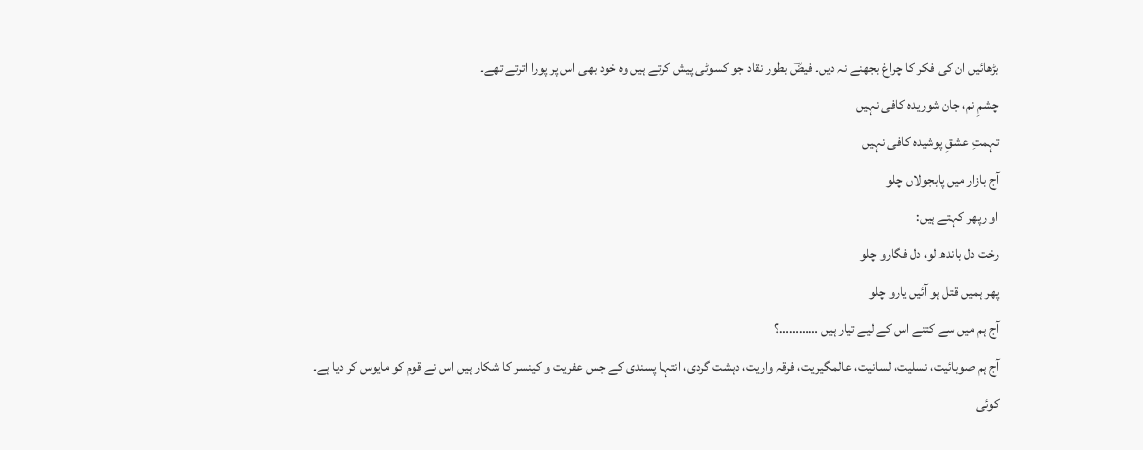بڑھائیں ان کی فکر کا چراغ بجھنے نہ دیں۔ فیضؔ بطور نقاد جو کسوٹی پیش کرتے ہیں وہ خود بھی اس پر پورا اترتے تھے۔
چشمِ نم، جان شوریدہ کافی نہیں
تہمتِ عشقِ پوشیدہ کافی نہیں
آج بازار میں پابجولاں چلو
او رپھر کہتے ہیں:
رخت دل باندھ لو، دل فگارو چلو
پھر ہمیں قتل ہو آئیں یارو چلو
آج ہم میں سے کتنے اس کے لیے تیار ہیں …………؟
آج ہم صوبائیت، نسلیت، لسانیت، عالمگیریت، فرقہ واریت، دہشت گردی، انتہا پسندی کے جس عفریت و کینسر کا شکار ہیں اس نے قوم کو مایوس کر دیا ہے۔ کوئی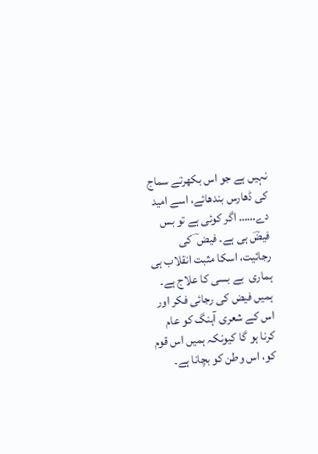نہیں ہے جو اس بکھرتے سماج کی ڈھارس بندھائے، اسے امید دے…… اگر کوئی ہے تو بس فیضؔ ہی ہے۔ فیض ؔ کی رجائیت، اسکا مثبت انقلاب ہی ہماری  بے بسی کا علاج ہے۔ ہمیں فیض کی رجائی فکر اور  اس کے شعری آہنگ کو عام کرنا ہو گا کیونکہ ہمیں اس قوم کو، اس وطن کو بچانا ہے۔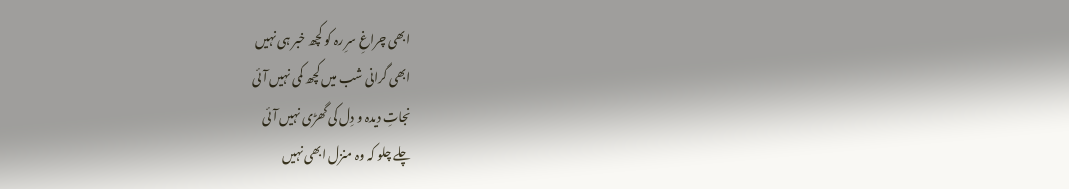ابھی چراغِ سرِ رہ کو کچھ خبر ہی نہیں
ابھی گرانی شب میں کچھ کمی نہیں آئی
نجاتِ دیدہ و دِل کی گھڑی نہیں آئی
چلے چلو کہ وہ منزل ابھی نہیں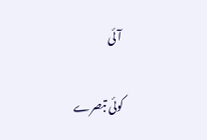آئی

کوئی تبصرے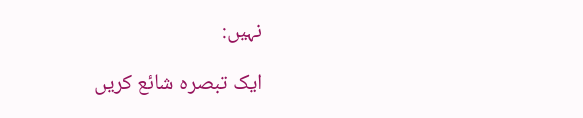نہیں:

ایک تبصرہ شائع کریں